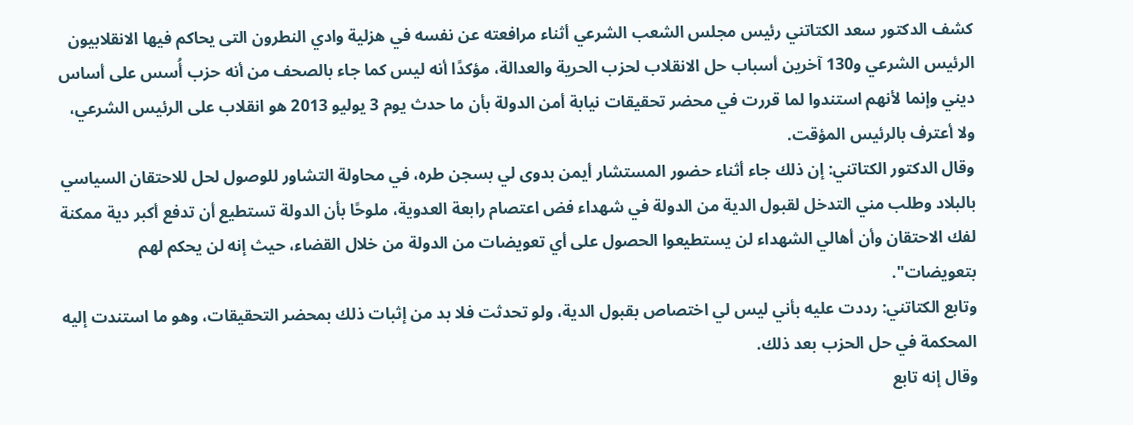كشف الدكتور سعد الكتاتني رئيس مجلس الشعب الشرعي أثناء مرافعته عن نفسه في هزلية وادي النطرون التى يحاكم فيها الانقلابيون الرئيس الشرعي و130 آخرين أسباب حل الانقلاب لحزب الحرية والعدالة، مؤكدًا أنه ليس كما جاء بالصحف من أنه حزب أُسس على أساس ديني وإنما لأنهم استندوا لما قررت في محضر تحقيقات نيابة أمن الدولة بأن ما حدث يوم 3 يوليو 2013 هو انقلاب على الرئيس الشرعي، ولا أعترف بالرئيس المؤقت.
وقال الدكتور الكتاتني: إن ذلك جاء أثناء حضور المستشار أيمن بدوى لي بسجن طره، في محاولة التشاور للوصول لحل للاحتقان السياسي بالبلاد وطلب مني التدخل لقبول الدية من الدولة في شهداء فض اعتصام رابعة العدوية، ملوحًا بأن الدولة تستطيع أن تدفع أكبر دية ممكنة لفك الاحتقان وأن أهالي الشهداء لن يستطيعوا الحصول على أي تعويضات من الدولة من خلال القضاء، حيث إنه لن يحكم لهم بتعويضات".
وتابع الكتاتني: رددت عليه بأني ليس لي اختصاص بقبول الدية، ولو تحدثت فلا بد من إثبات ذلك بمحضر التحقيقات، وهو ما استندت إليه المحكمة في حل الحزب بعد ذلك.
وقال إنه تابع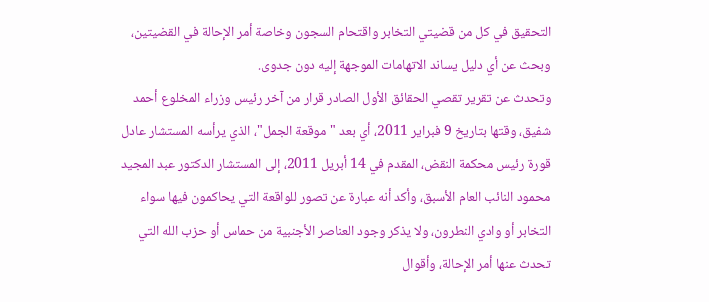التحقيق في كل من قضيتي التخابر واقتحام السجون وخاصة أمر الإحالة في القضيتين، وبحث عن أي دليل يساند الاتهامات الموجهة إليه دون جدوى.
وتحدث عن تقرير تقصي الحقائق الأول الصادر قرار من آخر رئيس وزراء المخلوع أحمد شفيق، وقتها بتاريخ 9 فبراير 2011، أي بعد "موقعة الجمل"، الذي يرأسه المستشار عادل قورة رئيس محكمة النقض، المقدم في 14 أبريل 2011، إلى المستشار الدكتور عبد المجيد محمود النائب العام الأسبق، وأكد أنه عبارة عن تصور للواقعة التي يحاكمون فيها سواء التخابر أو وادي النطرون، ولا يذكر وجود العناصر الأجنبية من حماس أو حزب الله التي تحدث عنها أمر الإحالة، وأقوال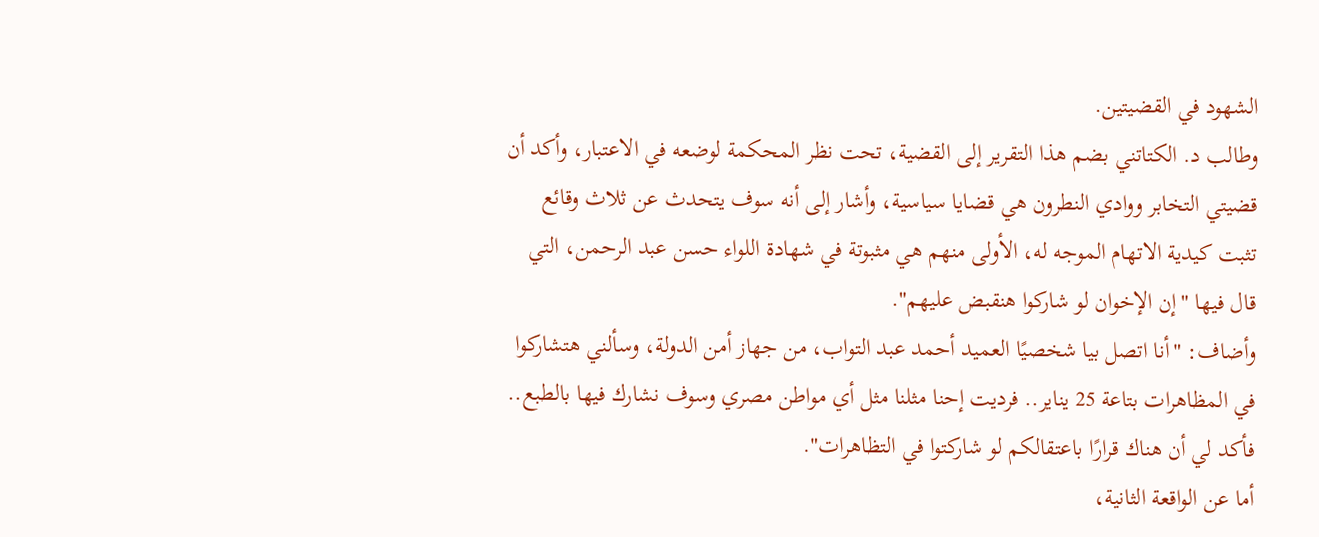الشهود في القضيتين.
وطالب د. الكتاتني بضم هذا التقرير إلى القضية، تحت نظر المحكمة لوضعه في الاعتبار، وأكد أن قضيتي التخابر ووادي النطرون هي قضايا سياسية، وأشار إلى أنه سوف يتحدث عن ثلاث وقائع تثبت كيدية الاتهام الموجه له، الأولى منهم هي مثبوتة في شهادة اللواء حسن عبد الرحمن، التي قال فيها "إن الإخوان لو شاركوا هنقبض عليهم".
وأضاف: "أنا اتصل بيا شخصيًا العميد أحمد عبد التواب، من جهاز أمن الدولة، وسألني هتشاركوا في المظاهرات بتاعة 25 يناير.. فرديت إحنا مثلنا مثل أي مواطن مصري وسوف نشارك فيها بالطبع.. فأكد لي أن هناك قرارًا باعتقالكم لو شاركتوا في التظاهرات".
أما عن الواقعة الثانية،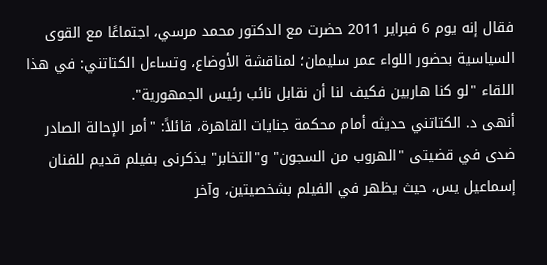فقال إنه يوم 6 فبراير 2011 حضرت مع الدكتور محمد مرسي، اجتماعًا مع القوى السياسية بحضور اللواء عمر سليمان؛ لمناقشة الأوضاع، وتساءل الكتاتني: في هذا اللقاء "لو كنا هاربين فكيف لنا أن نقابل نائب رئيس الجمهورية".
أنهى د. الكتاتني حديثه أمام محكمة جنايات القاهرة، قائلاً: "أمر الإحالة الصادر ضدى في قضيتى "الهروب من السجون" و"التخابر" يذكرنى بفيلم قديم للفنان إسماعيل يس، حيث يظهر في الفيلم بشخصيتين، وآخر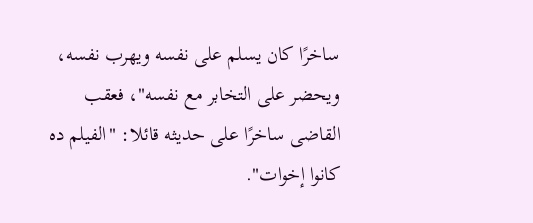ساخرًا كان يسلم على نفسه ويهرب نفسه، ويحضر على التخابر مع نفسه"، فعقب القاضى ساخرًا على حديثه قائلا: "الفيلم ده كانوا إخوات".